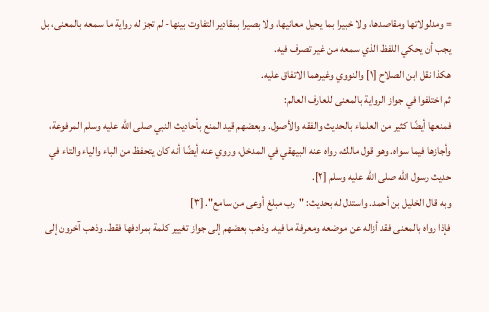= ومدلولاتها ومقاصدها، ولا خبيرا بما يحيل معانيها، ولا بصيرا بمقادير التفاوت بينها- لم تجز له رواية ما سمعه بالمعنى، بل يجب أن يحكي اللفظ الذي سمعه من غير تصرف فيه.
هكذا نقل ابن الصلاح [١] والنووي وغيرهما الاتفاق عليه.
ثم اختلفوا في جواز الرواية بالمعنى للعارف العالم:
فمنعها أيضًا كثير من العلماء بالحديث والفقه والأصول. وبعضهم قيد المنع بأحاديث النبي صلى الله عليه وسلم المرفوعة، وأجازها فيما سواه. وهو قول مالك، رواه عنه البيهقي في المدخل، وروي عنه أيضًا أنه كان يتحفظ من الباء والياء والتاء في حديث رسول الله صلى الله عليه وسلم [٢].
وبه قال الخليل بن أحمد. واستدل له بحديث: "رب مبلغ أوعى من سامع". [٣]
فإذا رواه بالمعنى فقد أزاله عن موضعه ومعرفة ما فيه. وذهب بعضهم إلى جواز تغيير كلمة بمرادفها فقط. وذهب آخرون إلى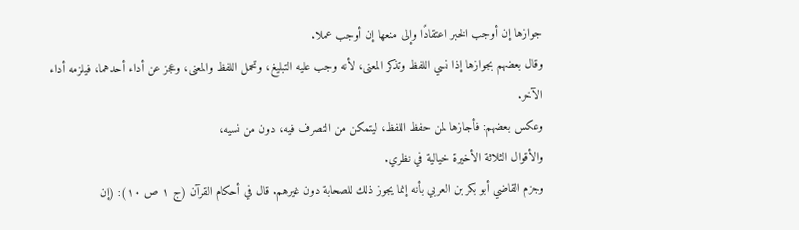جوازها إن أوجب الخبر اعتقادًا وإلى منعها إن أوجب عملا.
وقال بعضهم بجوازها إذا نسي اللفظ وتذكر المعنى، لأنه وجب عليه التبليغ، وتحمل اللفظ والمعنى، وعجز عن أداء أحدهما، فيلزمه أداء الآخر.
وعكس بعضهم: فأجازها لمن حفظ اللفظ، ليتمكن من التصرف فيه، دون من نسيه،
والأقوال الثلاثة الأخيرة خيالية في نظري.
وجزم القاضي أبو بكر بن العربي بأنه إنما يجوز ذلك للصحابة دون غيرهم. قال في أحكام القرآن (ج ١ ص ١٠): (إن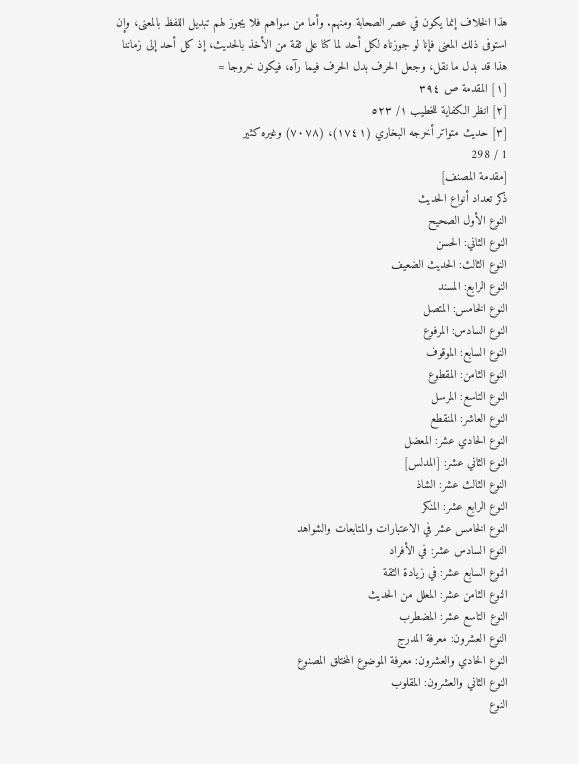هذا الخلاف إنما يكون في عصر الصحابة ومنهم. وأما من سواهم فلا يجوز لهم تبديل اللفظ بالمعنى، وإن استوفى ذلك المعنى فإنا لو جوزناه لكل أحد لما كنا على ثقة من الأخذ بالحديث، إذ كل أحد إلى زماننا هذا قد بدل ما نقل، وجعل الحرف بدل الحرف فيما رآه، فيكون خروجا =
[١] المقدمة ص ٣٩٤
[٢] انظر الكفاية للخطيب ١/ ٥٢٣
[٣] حديث متواتر أخرجه البخاري (١٧٤١)، (٧٠٧٨) وغيره كثير
1 / 298
[مقدمة المصنف]
ذكر تعداد أنواع الحديث
النوع الأول الصحيح
النوع الثاني: الحسن
النوع الثالث: الحديث الضعيف
النوع الرابع: المسند
النوع الخامس: المتصل
النوع السادس: المرفوع
النوع السابع: الموقوف
النوع الثامن: المقطوع
النوع التاسع: المرسل
النوع العاشر: المنقطع
النوع الحادي عشر: المعضل
النوع الثاني عشر: [المدلس]
النوع الثالث عشر: الشاذ
النوع الرابع عشر: المنكر
النوع الخامس عشر في الاعتبارات والمتابعات والشواهد
النوع السادس عشر: في الأفراد
النوع السابع عشر: في زيادة الثقة
النوع الثامن عشر: المعلل من الحديث
النوع التاسع عشر: المضطرب
النوع العشرون: معرفة المدرج
النوع الحادي والعشرون: معرفة الموضوع المختلق المصنوع
النوع الثاني والعشرون: المقلوب
النوع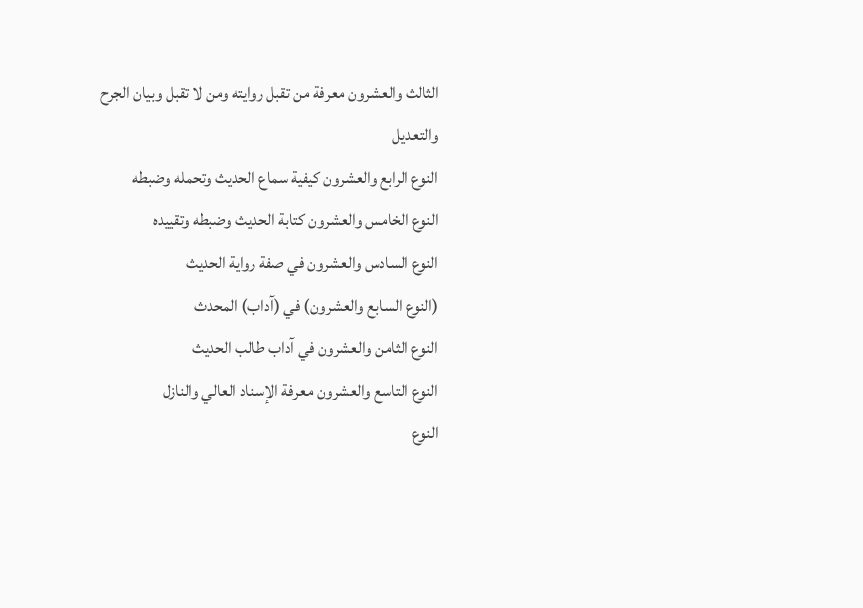الثالث والعشرون معرفة من تقبل روايته ومن لا تقبل وبيان الجرح والتعديل
النوع الرابع والعشرون كيفية سماع الحديث وتحمله وضبطه
النوع الخامس والعشرون كتابة الحديث وضبطه وتقييده
النوع السادس والعشرون في صفة رواية الحديث
(النوع السابع والعشرون) في (آداب) المحدث
النوع الثامن والعشرون في آداب طالب الحديث
النوع التاسع والعشرون معرفة الإسناد العالي والنازل
النوع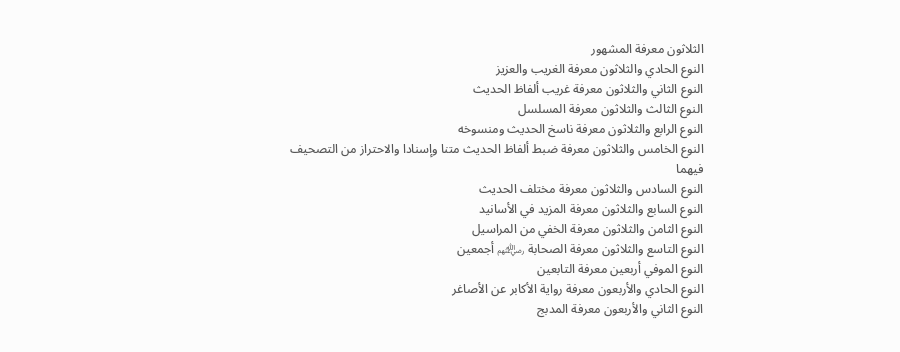الثلاثون معرفة المشهور
النوع الحادي والثلاثون معرفة الغريب والعزيز
النوع الثاني والثلاثون معرفة غريب ألفاظ الحديث
النوع الثالث والثلاثون معرفة المسلسل
النوع الرابع والثلاثون معرفة ناسخ الحديث ومنسوخه
النوع الخامس والثلاثون معرفة ضبط ألفاظ الحديث متنا وإسنادا والاحتراز من التصحيف فيهما
النوع السادس والثلاثون معرفة مختلف الحديث
النوع السابع والثلاثون معرفة المزيد في الأسانيد
النوع الثامن والثلاثون معرفة الخفي من المراسيل
النوع التاسع والثلاثون معرفة الصحابة ﵃ أجمعين
النوع الموفي أربعين معرفة التابعين
النوع الحادي والأربعون معرفة رواية الأكابر عن الأصاغر
النوع الثاني والأربعون معرفة المدبج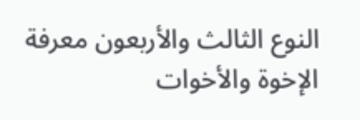النوع الثالث والأربعون معرفة الإخوة والأخوات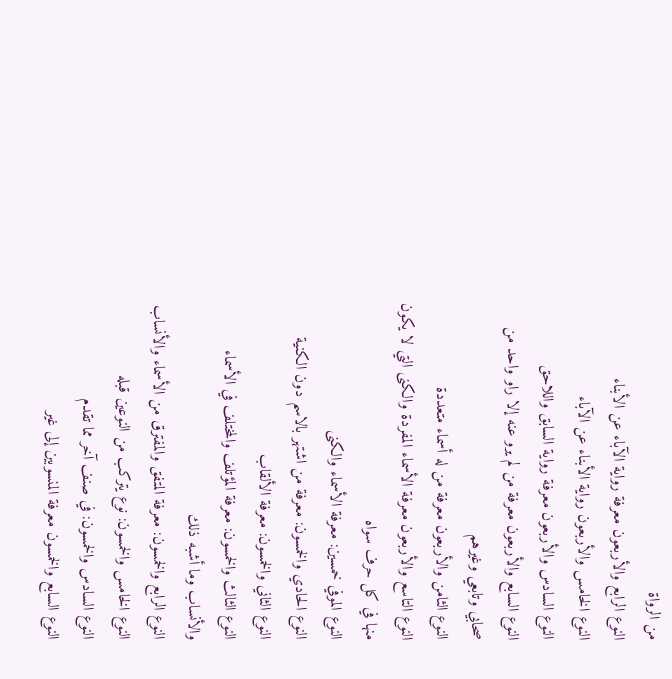من الرواة
النوع الرابع والأربعون معرفة رواية الآباء عن الأبناء
النوع الخامس والأربعون رواية الأبناء عن الآباء
النوع السادس والأربعون معرفة رواية السابق واللاحق
النوع السابع والأربعون معرفة من لم يرو عنه إلا راو واحد من صحابي وتابعي وغيرهم
النوع الثامن والأربعون معرفة من له أسماء متعددة
النوع التاسع والأربعون معرفة الأسماء المفردة والكنى التي لا يكون منها في كل حرف سواه
النوع الموفي خمسين: معرفة الأسماء والكنى
النوع الحادي والخمسون: معرفة من اشتهر بالاسم دون الكنية
النوع الثاني والخمسون: معرفة الألقاب
النوع الثالث والخمسون: معرفة المؤتلف والمختلف في الأسماء والأنساب وما أشبه ذلك
النوع الرابع والخمسون: معرفة المتفق والمفترق من الأسماء والأنساب
النوع الخامس والخمسون: نوع يتركب من النوعين قبله
النوع السادس والخمسون: في صنف آخر مما تقدم
النوع السابع والخمسون معرفة المنسوبين إلى غير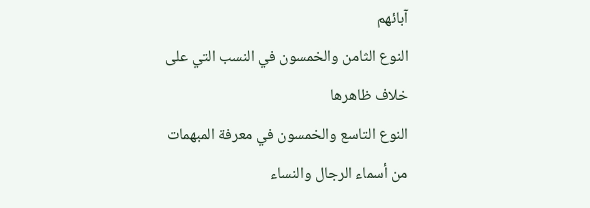آبائهم
النوع الثامن والخمسون في النسب التي على خلاف ظاهرها
النوع التاسع والخمسون في معرفة المبهمات من أسماء الرجال والنساء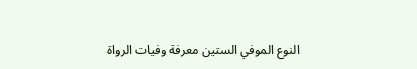النوع الموفي الستين معرفة وفيات الرواة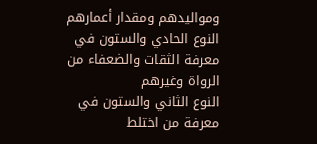ومواليدهم ومقدار أعمارهم
النوع الحادي والستون في معرفة الثقات والضعفاء من الرواة وغيرهم
النوع الثاني والستون في معرفة من اختلط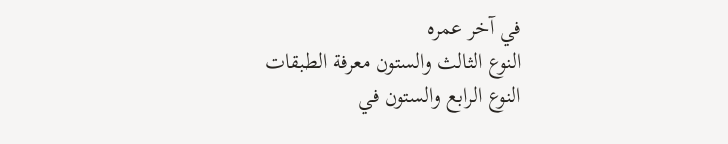في آخر عمره
النوع الثالث والستون معرفة الطبقات
النوع الرابع والستون في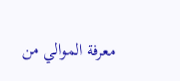معرفة الموالي من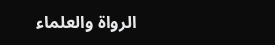الرواة والعلماء